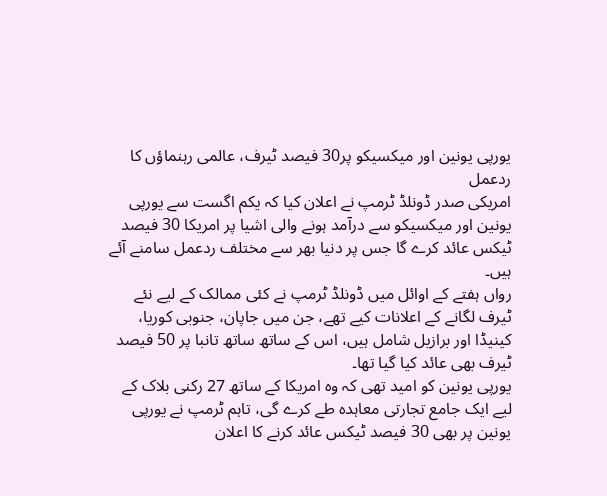یورپی یونین اور میکسیکو پر30 فیصد ٹیرف، عالمی رہنماؤں کا ردعمل
امریکی صدر ڈونلڈ ٹرمپ نے اعلان کیا کہ یکم اگست سے یورپی یونین اور میکسیکو سے درآمد ہونے والی اشیا پر امریکا 30 فیصد ٹیکس عائد کرے گا جس پر دنیا بھر سے مختلف ردعمل سامنے آئے ہیں۔
رواں ہفتے کے اوائل میں ڈونلڈ ٹرمپ نے کئی ممالک کے لیے نئے ٹیرف لگانے کے اعلانات کیے تھے، جن میں جاپان، جنوبی کوریا، کینیڈا اور برازیل شامل ہیں، اس کے ساتھ ساتھ تانبا پر 50 فیصد ٹیرف بھی عائد کیا گیا تھا۔
یورپی یونین کو امید تھی کہ وہ امریکا کے ساتھ 27 رکنی بلاک کے لیے ایک جامع تجارتی معاہدہ طے کرے گی، تاہم ٹرمپ نے یورپی یونین پر بھی 30 فیصد ٹیکس عائد کرنے کا اعلان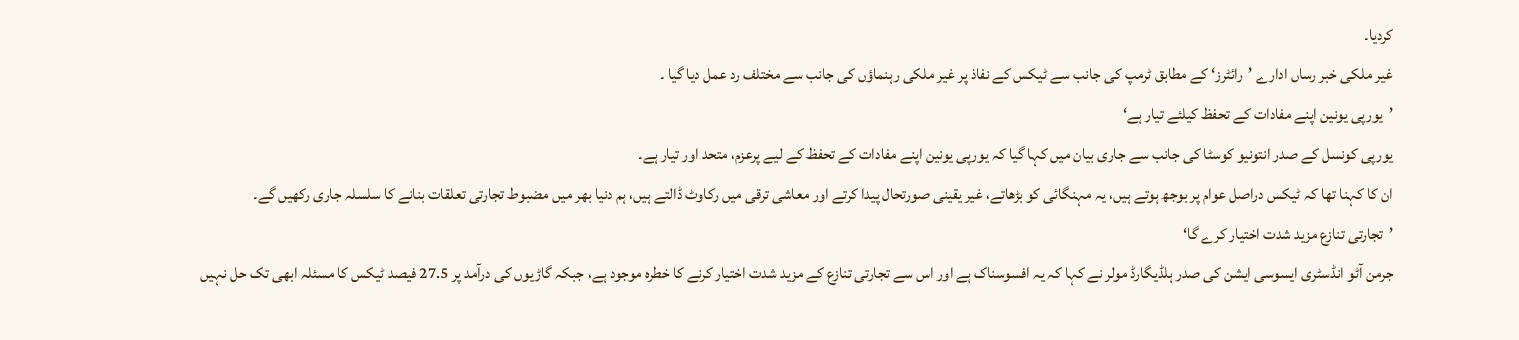کردیا۔
غیر ملکی خبر رساں ادارے ’رائٹرز‘ کے مطابق ٹرمپ کی جانب سے ٹیکس کے نفاذ پر غیر ملکی رہنماؤں کی جانب سے مختلف رد عمل دیا گیا ۔
’یورپی یونین اپنے مفادات کے تحفظ کیلئے تیار ہے‘
یورپی کونسل کے صدر انتونیو کوسٹا کی جانب سے جاری بیان میں کہا گیا کہ یورپی یونین اپنے مفادات کے تحفظ کے لیے پرعزم، متحد اور تیار ہے۔
ان کا کہنا تھا کہ ٹیکس دراصل عوام پر بوجھ ہوتے ہیں، یہ مہنگائی کو بڑھاتے، غیر یقینی صورتحال پیدا کرتے اور معاشی ترقی میں رکاوٹ ڈالتے ہیں، ہم دنیا بھر میں مضبوط تجارتی تعلقات بنانے کا سلسلہ جاری رکھیں گے۔
’تجارتی تنازع مزید شدت اختیار کرے گا‘
جرمن آٹو انڈسٹری ایسوسی ایشن کی صدر ہلڈیگارڈ مولر نے کہا کہ یہ افسوسناک ہے اور اس سے تجارتی تنازع کے مزید شدت اختیار کرنے کا خطرہ موجود ہے، جبکہ گاڑیوں کی درآمد پر 27.5 فیصد ٹیکس کا مسئلہ ابھی تک حل نہیں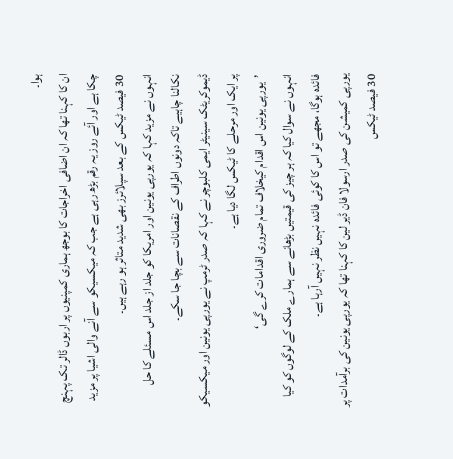ہوا۔
ان کا کہنا تھا کہ ان اضافی اخراجات کا بوجھ ہماری کمپنیوں پر اربوں ڈالر تک پہنچ چکا ہے اور آئے روز یہ رقم بڑھ رہی ہے جب کہ میکسیکو سے آنے والی اشیا پر مزید 30 فیصد ٹیکس کے بعد سپلائرز بھی شدید متاثر ہو رہے ہیں۔
انہوں نے مزید کہا کہ یورپی یونین اور امریکا کو جلد از جلد اس مسئلے کا حل نکالنا چاہیے تاکہ دونوں اطراف کے نقصانات سے بچا جا سکے۔
ڈیموکریٹک سینیٹر ایمی کلبوچر نے کہا کہ صدر ٹرمپ نے یورپی یونین اور میکسیکو پر ایک اور مرحلے کا ٹیکس لگا دیا ہے۔
’یورپی یونین اس اقدام کیخلاف تمام ضروری اقدامات کرے گی‘
انہوں نے سوال کیا کہ ہر چیز کی قیمتیں بڑھانے سے ہمارے ملک کے لوگوں کو کیا فائدہ ہوگا، مجھے تو اس کا کوئی فائدہ نہیں نظر نہیں آرہا ہے۔
یورپی کمیشن کی صدر ارسولا فان ڈیر لین کا کہنا تھا کہ یورپی یونین کی برآمدات پر 30 فیصد ٹیکس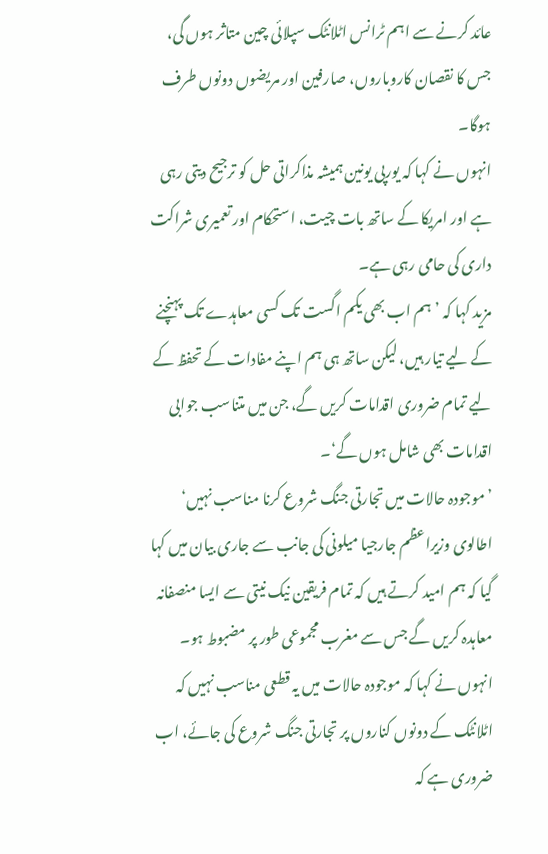عائد کرنے سے اہم ٹرانس اٹلانٹک سپلائی چین متاثر ہوں گی، جس کا نقصان کاروباروں، صارفین اور مریضوں دونوں طرف ہوگا۔
انہوں نے کہا کہ یورپی یونین ہمیشہ مذاکراتی حل کو ترجیح دیتی رہی ہے اور امریکا کے ساتھ بات چیت، استحکام اور تعمیری شراکت داری کی حامی رہی ہے۔
مزید کہا کہ ’ہم اب بھی یکم اگست تک کسی معاہدے تک پہنچنے کے لیے تیار ہیں، لیکن ساتھ ہی ہم اپنے مفادات کے تحفظ کے لیے تمام ضروری اقدامات کریں گے، جن میں متناسب جوابی اقدامات بھی شامل ہوں گے‘۔
’موجودہ حالات میں تجارتی جنگ شروع کرنا مناسب نہیں‘
اطالوی وزیراعظم جارجیا میلونی کی جانب سے جاری بیان میں کہا گیا کہ ہم امید کرتے ہیں کہ تمام فریقین نیک نیتی سے ایسا منصفانہ معاہدہ کریں گے جس سے مغرب مجموعی طور پر مضبوط ہو۔
انہوں نے کہا کہ موجودہ حالات میں یہ قطعی مناسب نہیں کہ اٹلانٹک کے دونوں کناروں پر تجارتی جنگ شروع کی جائے، اب ضروری ہے کہ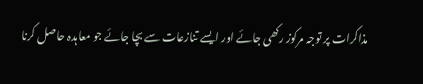مذاکرات پر توجہ مرکوز رکھی جائے اور ایسے تنازعات سے بچا جائے جو معاہدہ حاصل کرنا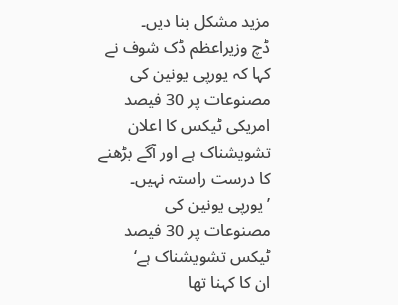مزید مشکل بنا دیں۔
ڈچ وزیراعظم ڈک شوف نے کہا کہ یورپی یونین کی مصنوعات پر 30 فیصد امریکی ٹیکس کا اعلان تشویشناک ہے اور آگے بڑھنے کا درست راستہ نہیں۔
’یورپی یونین کی مصنوعات پر 30 فیصد ٹیکس تشویشناک ہے‘
ان کا کہنا تھا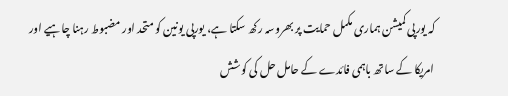کہ یورپی کمیشن ہماری مکمل حمایت پر بھروسہ رکھ سکتا ہے، یورپی یونین کو متحد اور مضبوط رہنا چاہیے اور امریکا کے ساتھ باہمی فائدے کے حامل حل کی کوشش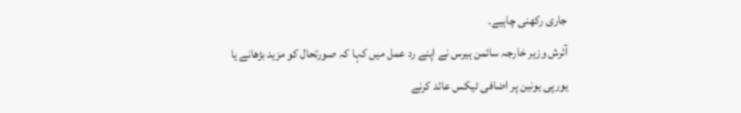جاری رکھنی چاہیے۔
آئرش وزیر خارجہ سائمن ہیرس نے اپنے رد عمل میں کہا کہ صورتحال کو مزید بڑھانے یا یورپی یونین پر اضافی ٹیکس عائد کرنے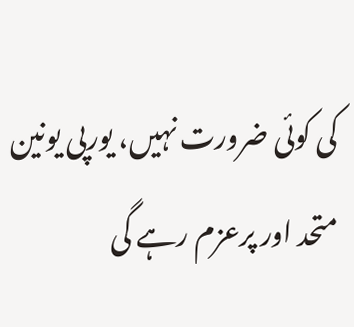کی کوئی ضرورت نہیں، یورپی یونین متحد اور پرعزم رہے گی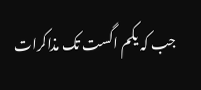جب کہ یکم اگست تک مذاکرات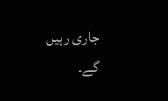جاری رہیں گے۔